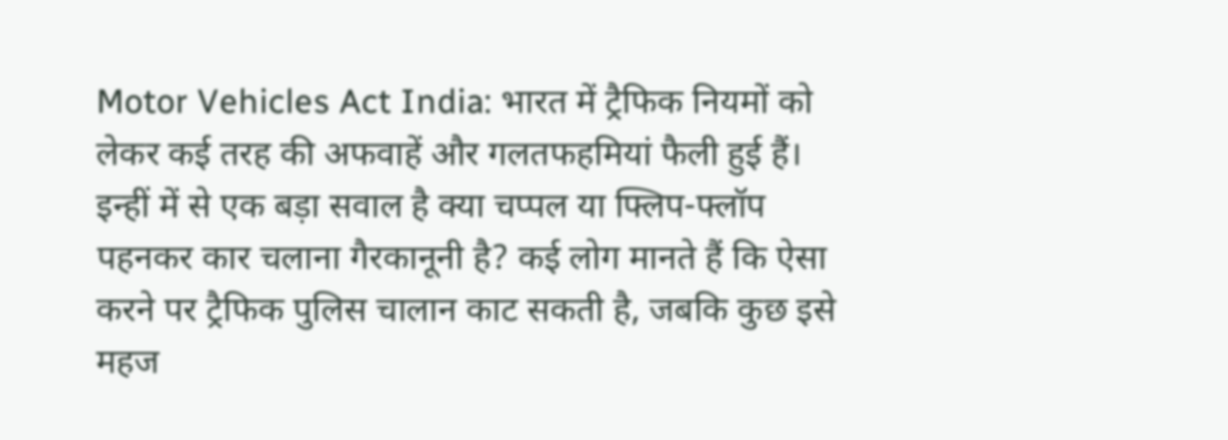Motor Vehicles Act India: भारत में ट्रैफिक नियमों को लेकर कई तरह की अफवाहें और गलतफहमियां फैली हुई हैं। इन्हीं में से एक बड़ा सवाल है क्या चप्पल या फ्लिप-फ्लॉप पहनकर कार चलाना गैरकानूनी है? कई लोग मानते हैं कि ऐसा करने पर ट्रैफिक पुलिस चालान काट सकती है, जबकि कुछ इसे महज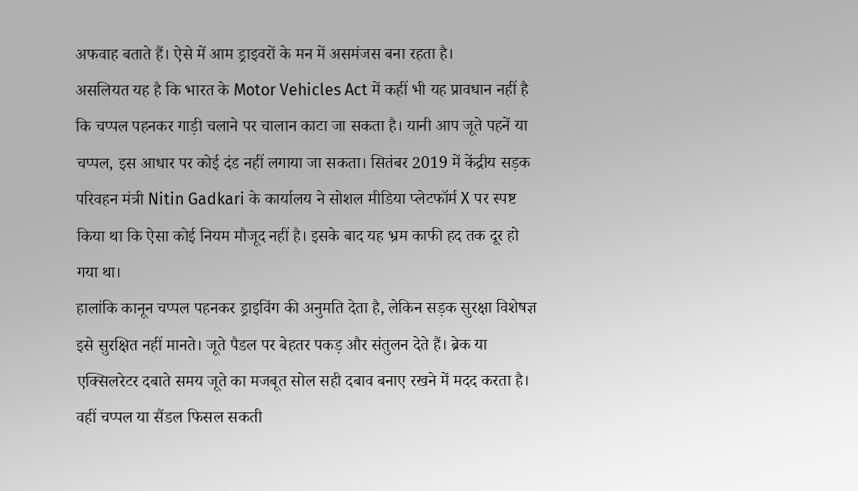अफवाह बताते हैं। ऐसे में आम ड्राइवरों के मन में असमंजस बना रहता है।
असलियत यह है कि भारत के Motor Vehicles Act में कहीं भी यह प्रावधान नहीं है कि चप्पल पहनकर गाड़ी चलाने पर चालान काटा जा सकता है। यानी आप जूते पहनें या चप्पल, इस आधार पर कोई दंड नहीं लगाया जा सकता। सितंबर 2019 में केंद्रीय सड़क परिवहन मंत्री Nitin Gadkari के कार्यालय ने सोशल मीडिया प्लेटफॉर्म X पर स्पष्ट किया था कि ऐसा कोई नियम मौजूद नहीं है। इसके बाद यह भ्रम काफी हद तक दूर हो गया था।
हालांकि कानून चप्पल पहनकर ड्राइविंग की अनुमति देता है, लेकिन सड़क सुरक्षा विशेषज्ञ इसे सुरक्षित नहीं मानते। जूते पैडल पर बेहतर पकड़ और संतुलन देते हैं। ब्रेक या एक्सिलरेटर दबाते समय जूते का मजबूत सोल सही दबाव बनाए रखने में मदद करता है। वहीं चप्पल या सैंडल फिसल सकती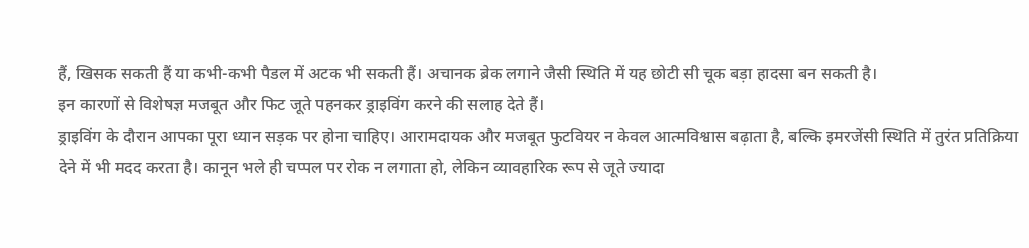हैं, खिसक सकती हैं या कभी-कभी पैडल में अटक भी सकती हैं। अचानक ब्रेक लगाने जैसी स्थिति में यह छोटी सी चूक बड़ा हादसा बन सकती है।
इन कारणों से विशेषज्ञ मजबूत और फिट जूते पहनकर ड्राइविंग करने की सलाह देते हैं।
ड्राइविंग के दौरान आपका पूरा ध्यान सड़क पर होना चाहिए। आरामदायक और मजबूत फुटवियर न केवल आत्मविश्वास बढ़ाता है, बल्कि इमरजेंसी स्थिति में तुरंत प्रतिक्रिया देने में भी मदद करता है। कानून भले ही चप्पल पर रोक न लगाता हो, लेकिन व्यावहारिक रूप से जूते ज्यादा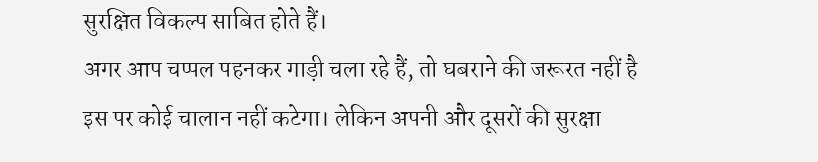सुरक्षित विकल्प साबित होते हैं।
अगर आप चप्पल पहनकर गाड़ी चला रहे हैं, तो घबराने की जरूरत नहीं है इस पर कोई चालान नहीं कटेगा। लेकिन अपनी और दूसरों की सुरक्षा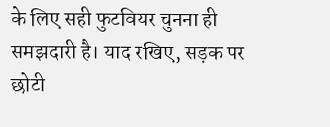के लिए सही फुटवियर चुनना ही समझदारी है। याद रखिए, सड़क पर छोटी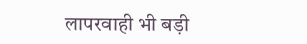लापरवाही भी बड़ी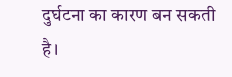दुर्घटना का कारण बन सकती है।